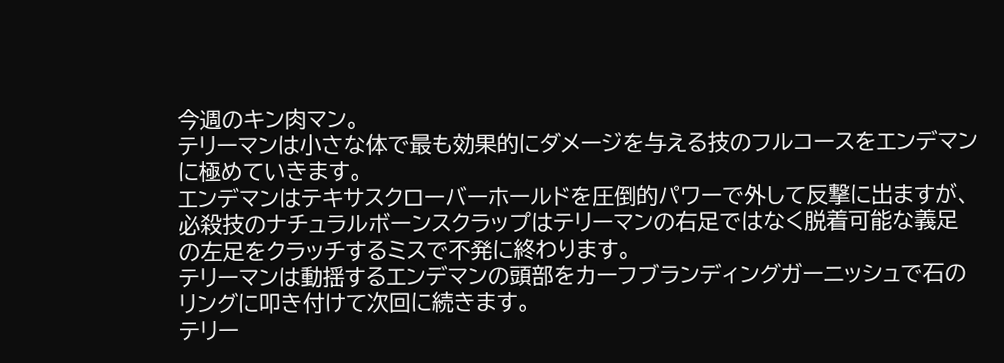今週のキン肉マン。
テリーマンは小さな体で最も効果的にダメージを与える技のフルコースをエンデマンに極めていきます。
エンデマンはテキサスクローバーホールドを圧倒的パワーで外して反撃に出ますが、必殺技のナチュラルボーンスクラップはテリーマンの右足ではなく脱着可能な義足の左足をクラッチするミスで不発に終わります。
テリーマンは動揺するエンデマンの頭部をカーフブランディングガーニッシュで石のリングに叩き付けて次回に続きます。
テリー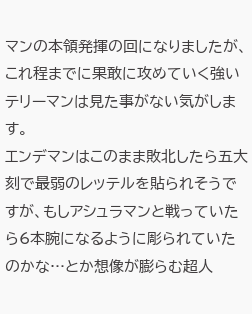マンの本領発揮の回になりましたが、これ程までに果敢に攻めていく強いテリーマンは見た事がない気がします。
エンデマンはこのまま敗北したら五大刻で最弱のレッテルを貼られそうですが、もしアシュラマンと戦っていたら6本腕になるように彫られていたのかな…とか想像が膨らむ超人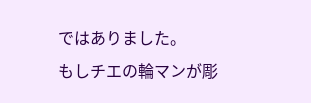ではありました。
もしチエの輪マンが彫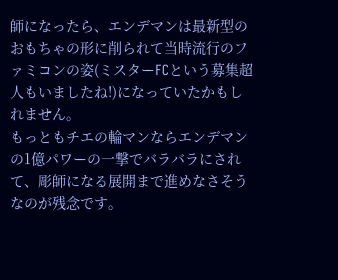師になったら、エンデマンは最新型のおもちゃの形に削られて当時流行のファミコンの姿(ミスターFCという募集超人もいましたね!)になっていたかもしれません。
もっともチエの輪マンならエンデマンの1億パワーの一撃でバラバラにされて、彫師になる展開まで進めなさそうなのが残念です。